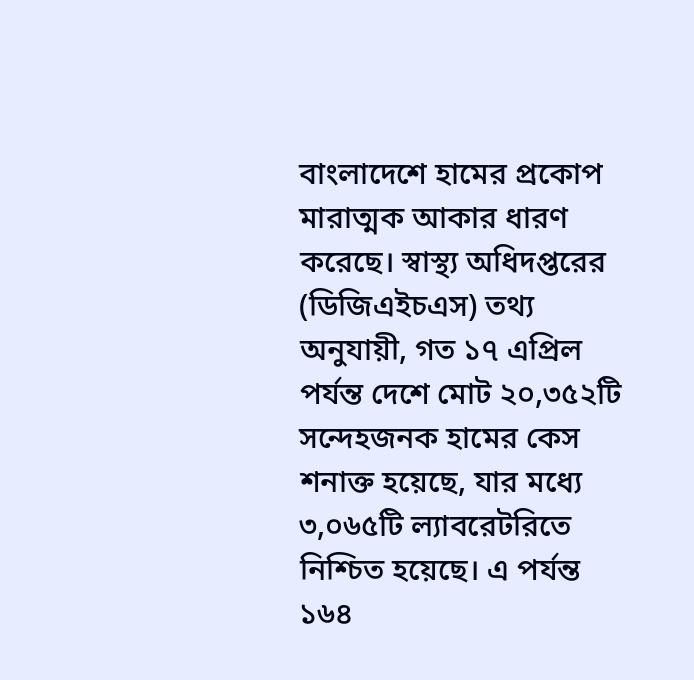বাংলাদেশে হামের প্রকোপ মারাত্মক আকার ধারণ করেছে। স্বাস্থ্য অধিদপ্তরের (ডিজিএইচএস) তথ্য অনুযায়ী, গত ১৭ এপ্রিল পর্যন্ত দেশে মোট ২০,৩৫২টি সন্দেহজনক হামের কেস শনাক্ত হয়েছে, যার মধ্যে ৩,০৬৫টি ল্যাবরেটরিতে নিশ্চিত হয়েছে। এ পর্যন্ত ১৬৪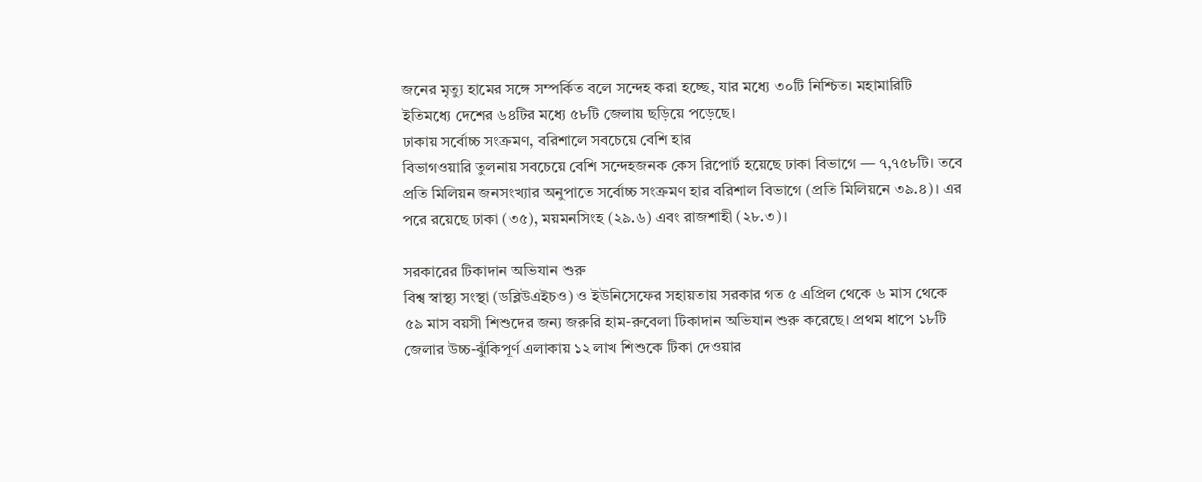জনের মৃত্যু হামের সঙ্গে সম্পর্কিত বলে সন্দেহ করা হচ্ছে, যার মধ্যে ৩০টি নিশ্চিত। মহামারিটি ইতিমধ্যে দেশের ৬৪টির মধ্যে ৫৮টি জেলায় ছড়িয়ে পড়েছে।
ঢাকায় সর্বোচ্চ সংক্রমণ, বরিশালে সবচেয়ে বেশি হার
বিভাগওয়ারি তুলনায় সবচেয়ে বেশি সন্দেহজনক কেস রিপোর্ট হয়েছে ঢাকা বিভাগে — ৭,৭৫৮টি। তবে প্রতি মিলিয়ন জনসংখ্যার অনুপাতে সর্বোচ্চ সংক্রমণ হার বরিশাল বিভাগে (প্রতি মিলিয়নে ৩৯.৪)। এর পরে রয়েছে ঢাকা (৩৫), ময়মনসিংহ (২৯.৬) এবং রাজশাহী (২৮.৩)।

সরকারের টিকাদান অভিযান শুরু
বিশ্ব স্বাস্থ্য সংস্থা (ডব্লিউএইচও) ও ইউনিসেফের সহায়তায় সরকার গত ৫ এপ্রিল থেকে ৬ মাস থেকে ৫৯ মাস বয়সী শিশুদের জন্য জরুরি হাম-রুবেলা টিকাদান অভিযান শুরু করেছে। প্রথম ধাপে ১৮টি জেলার উচ্চ-ঝুঁকিপূর্ণ এলাকায় ১২ লাখ শিশুকে টিকা দেওয়ার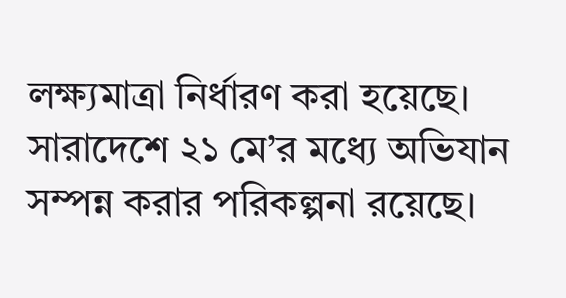লক্ষ্যমাত্রা নির্ধারণ করা হয়েছে। সারাদেশে ২১ মে’র মধ্যে অভিযান সম্পন্ন করার পরিকল্পনা রয়েছে।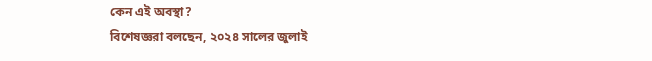কেন এই অবস্থা?
বিশেষজ্ঞরা বলছেন, ২০২৪ সালের জুলাই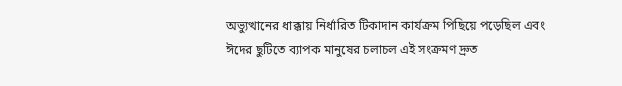অভ্যুত্থানের ধাক্কায় নির্ধারিত টিকাদান কার্যক্রম পিছিয়ে পড়েছিল এবং ঈদের ছুটিতে ব্যাপক মানুষের চলাচল এই সংক্রমণ দ্রুত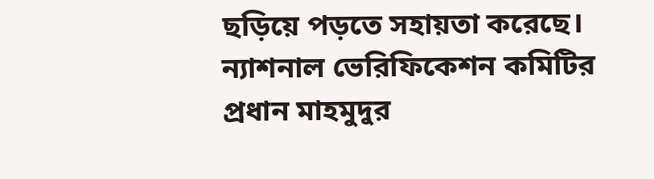ছড়িয়ে পড়তে সহায়তা করেছে। ন্যাশনাল ভেরিফিকেশন কমিটির প্রধান মাহমুদুর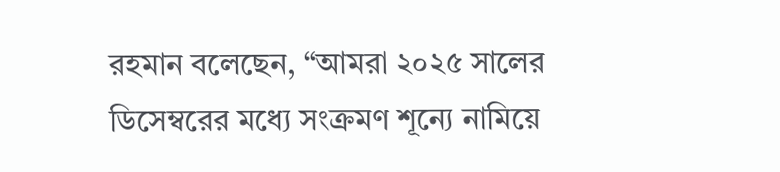রহমান বলেছেন, “আমরা ২০২৫ সালের ডিসেম্বরের মধ্যে সংক্রমণ শূন্যে নামিয়ে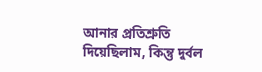আনার প্রতিশ্রুতি দিয়েছিলাম, কিন্তু দুর্বল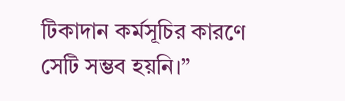টিকাদান কর্মসূচির কারণে সেটি সম্ভব হয়নি।”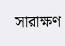সারাক্ষণ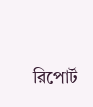রিপোর্ট